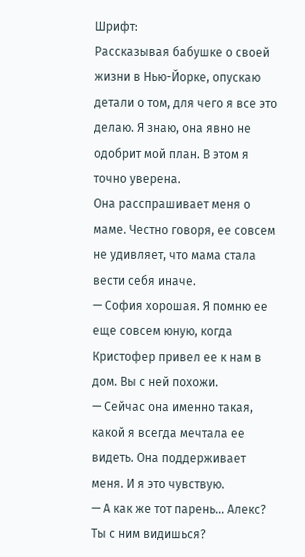Шрифт:
Рассказывая бабушке о своей жизни в Нью-Йорке, опускаю детали о том, для чего я все это делаю. Я знаю, она явно не одобрит мой план. В этом я точно уверена.
Она расспрашивает меня о маме. Честно говоря, ее совсем не удивляет, что мама стала вести себя иначе.
— София хорошая. Я помню ее еще совсем юную, когда Кристофер привел ее к нам в дом. Вы с ней похожи.
— Сейчас она именно такая, какой я всегда мечтала ее видеть. Она поддерживает меня. И я это чувствую.
— А как же тот парень… Алекс? Ты с ним видишься?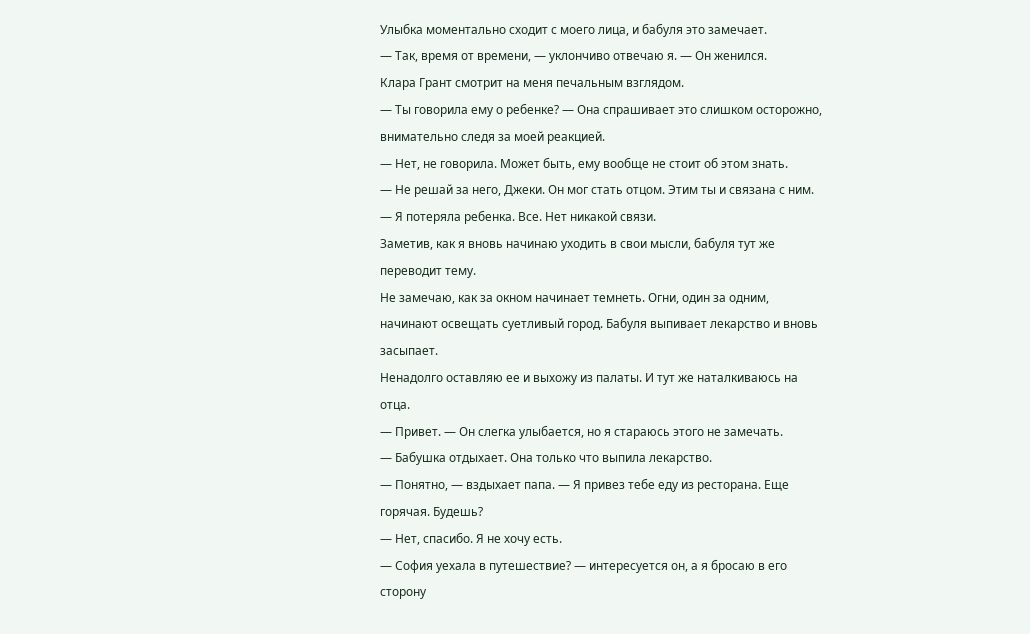Улыбка моментально сходит с моего лица, и бабуля это замечает.
— Так, время от времени, — уклончиво отвечаю я. — Он женился.
Клара Грант смотрит на меня печальным взглядом.
— Ты говорила ему о ребенке? — Она спрашивает это слишком осторожно, внимательно следя за моей реакцией.
— Нет, не говорила. Может быть, ему вообще не стоит об этом знать.
— Не решай за него, Джеки. Он мог стать отцом. Этим ты и связана с ним.
— Я потеряла ребенка. Все. Нет никакой связи.
Заметив, как я вновь начинаю уходить в свои мысли, бабуля тут же переводит тему.
Не замечаю, как за окном начинает темнеть. Огни, один за одним, начинают освещать суетливый город. Бабуля выпивает лекарство и вновь засыпает.
Ненадолго оставляю ее и выхожу из палаты. И тут же наталкиваюсь на отца.
— Привет. — Он слегка улыбается, но я стараюсь этого не замечать.
— Бабушка отдыхает. Она только что выпила лекарство.
— Понятно, — вздыхает папа. — Я привез тебе еду из ресторана. Еще горячая. Будешь?
— Нет, спасибо. Я не хочу есть.
— София уехала в путешествие? — интересуется он, а я бросаю в его сторону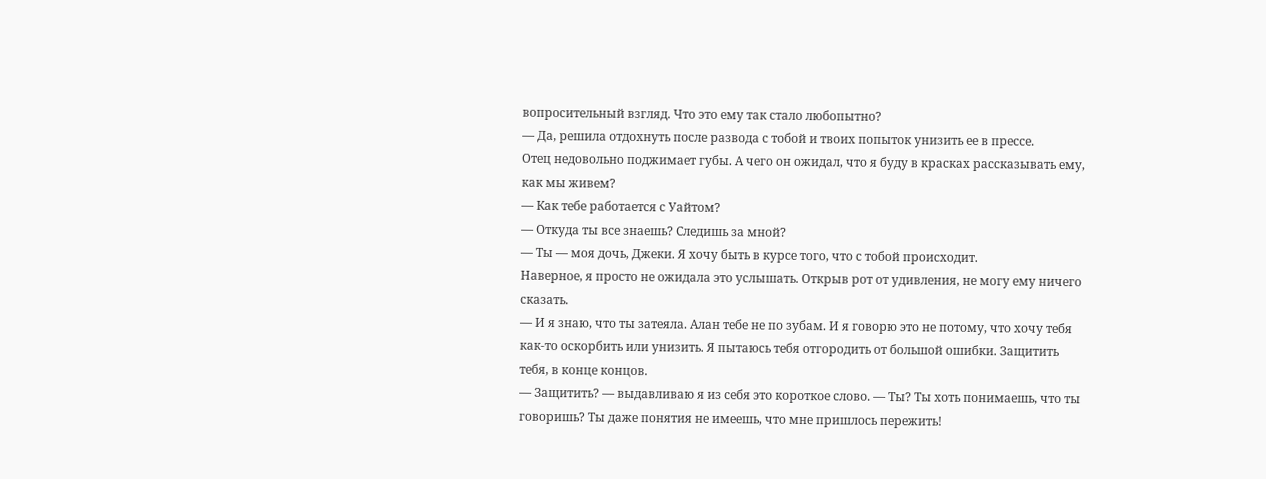вопросительный взгляд. Что это ему так стало любопытно?
— Да, решила отдохнуть после развода с тобой и твоих попыток унизить ее в прессе.
Отец недовольно поджимает губы. А чего он ожидал, что я буду в красках рассказывать ему, как мы живем?
— Как тебе работается с Уайтом?
— Откуда ты все знаешь? Следишь за мной?
— Ты — моя дочь, Джеки. Я хочу быть в курсе того, что с тобой происходит.
Наверное, я просто не ожидала это услышать. Открыв рот от удивления, не могу ему ничего сказать.
— И я знаю, что ты затеяла. Алан тебе не по зубам. И я говорю это не потому, что хочу тебя как-то оскорбить или унизить. Я пытаюсь тебя отгородить от большой ошибки. Защитить тебя, в конце концов.
— Защитить? — выдавливаю я из себя это короткое слово. — Ты? Ты хоть понимаешь, что ты говоришь? Ты даже понятия не имеешь, что мне пришлось пережить!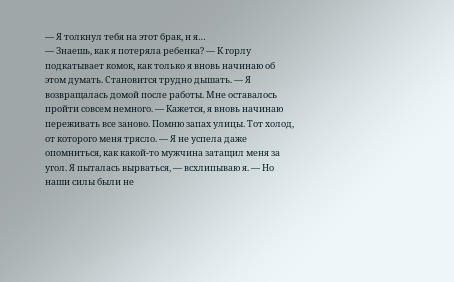— Я толкнул тебя на этот брак, и я…
— Знаешь, как я потеряла ребенка? — К горлу подкатывает комок, как только я вновь начинаю об этом думать. Становится трудно дышать. — Я возвращалась домой после работы. Мне оставалось пройти совсем немного. — Кажется, я вновь начинаю переживать все заново. Помню запах улицы. Тот холод, от которого меня трясло. — Я не успела даже опомниться, как какой-то мужчина затащил меня за угол. Я пыталась вырваться, — всхлипываю я. — Но наши силы были не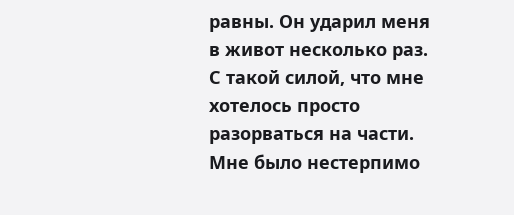равны. Он ударил меня в живот несколько раз. С такой силой, что мне хотелось просто разорваться на части. Мне было нестерпимо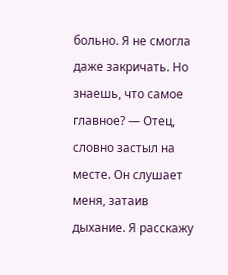больно. Я не смогла даже закричать. Но знаешь, что самое главное? — Отец, словно застыл на месте. Он слушает меня, затаив дыхание. Я расскажу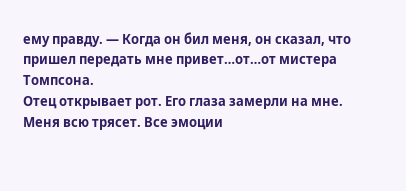ему правду. — Когда он бил меня, он сказал, что пришел передать мне привет…от…от мистера Томпсона.
Отец открывает рот. Его глаза замерли на мне.
Меня всю трясет. Все эмоции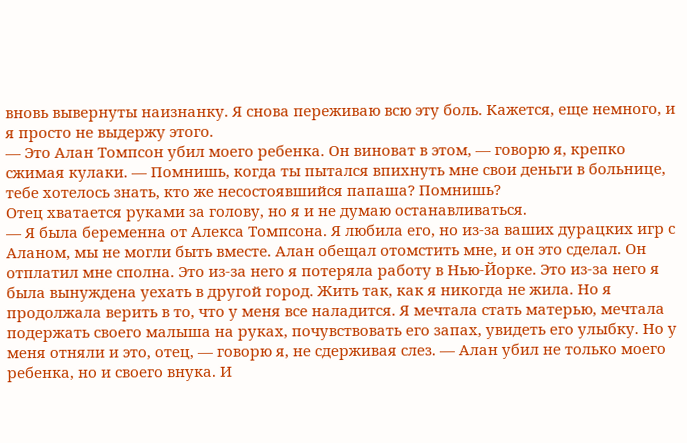вновь вывернуты наизнанку. Я снова переживаю всю эту боль. Кажется, еще немного, и я просто не выдержу этого.
— Это Алан Томпсон убил моего ребенка. Он виноват в этом, — говорю я, крепко сжимая кулаки. — Помнишь, когда ты пытался впихнуть мне свои деньги в больнице, тебе хотелось знать, кто же несостоявшийся папаша? Помнишь?
Отец хватается руками за голову, но я и не думаю останавливаться.
— Я была беременна от Алекса Томпсона. Я любила его, но из-за ваших дурацких игр с Аланом, мы не могли быть вместе. Алан обещал отомстить мне, и он это сделал. Он отплатил мне сполна. Это из-за него я потеряла работу в Нью-Йорке. Это из-за него я была вынуждена уехать в другой город. Жить так, как я никогда не жила. Но я продолжала верить в то, что у меня все наладится. Я мечтала стать матерью, мечтала подержать своего малыша на руках, почувствовать его запах, увидеть его улыбку. Но у меня отняли и это, отец, — говорю я, не сдерживая слез. — Алан убил не только моего ребенка, но и своего внука. И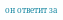он ответит за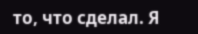то, что сделал. Я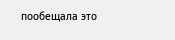пообещала это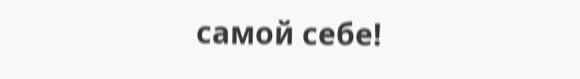самой себе!